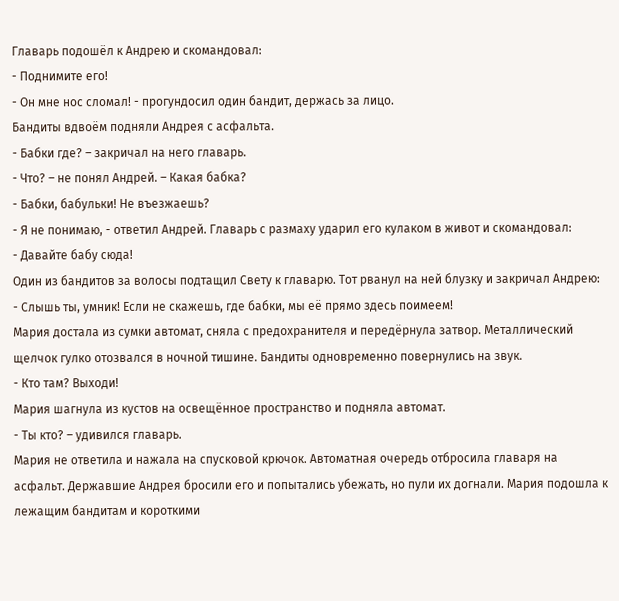Главарь подошёл к Андрею и скомандовал:
- Поднимите его!
- Он мне нос сломал! - прогундосил один бандит, держась за лицо.
Бандиты вдвоём подняли Андрея с асфальта.
- Бабки где? – закричал на него главарь.
- Что? – не понял Андрей. – Какая бабка?
- Бабки, бабульки! Не въезжаешь?
- Я не понимаю, - ответил Андрей. Главарь с размаху ударил его кулаком в живот и скомандовал:
- Давайте бабу сюда!
Один из бандитов за волосы подтащил Свету к главарю. Тот рванул на ней блузку и закричал Андрею:
- Слышь ты, умник! Если не скажешь, где бабки, мы её прямо здесь поимеем!
Мария достала из сумки автомат, сняла с предохранителя и передёрнула затвор. Металлический щелчок гулко отозвался в ночной тишине. Бандиты одновременно повернулись на звук.
- Кто там? Выходи!
Мария шагнула из кустов на освещённое пространство и подняла автомат.
- Ты кто? – удивился главарь.
Мария не ответила и нажала на спусковой крючок. Автоматная очередь отбросила главаря на асфальт. Державшие Андрея бросили его и попытались убежать, но пули их догнали. Мария подошла к лежащим бандитам и короткими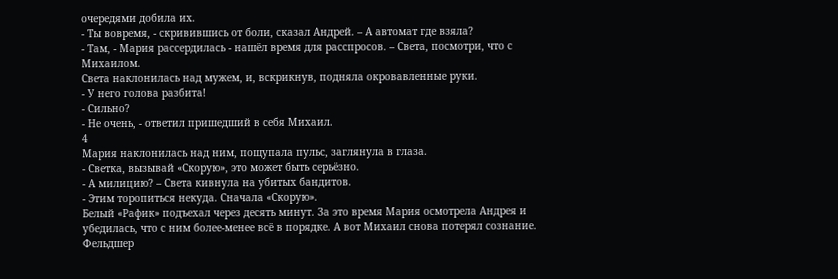очередями добила их.
- Ты вовремя, - скривившись от боли, сказал Андрей. – А автомат где взяла?
- Там, - Мария рассердилась - нашёл время для расспросов. – Света, посмотри, что с Михаилом.
Света наклонилась над мужем, и, вскрикнув, подняла окровавленные руки.
- У него голова разбита!
- Сильно?
- Не очень, - ответил пришедший в себя Михаил.
4
Мария наклонилась над ним, пощупала пульс, заглянула в глаза.
- Светка, вызывай «Скорую», это может быть серьёзно.
- А милицию? – Света кивнула на убитых бандитов.
- Этим торопиться некуда. Сначала «Скорую».
Белый «Рафик» подъехал через десять минут. За это время Мария осмотрела Андрея и убедилась, что с ним более-менее всё в порядке. А вот Михаил снова потерял сознание. Фельдшер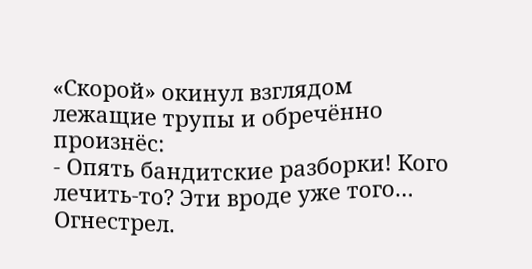«Скорой» окинул взглядом лежащие трупы и обречённо произнёс:
- Опять бандитские разборки! Кого лечить-то? Эти вроде уже того… Огнестрел.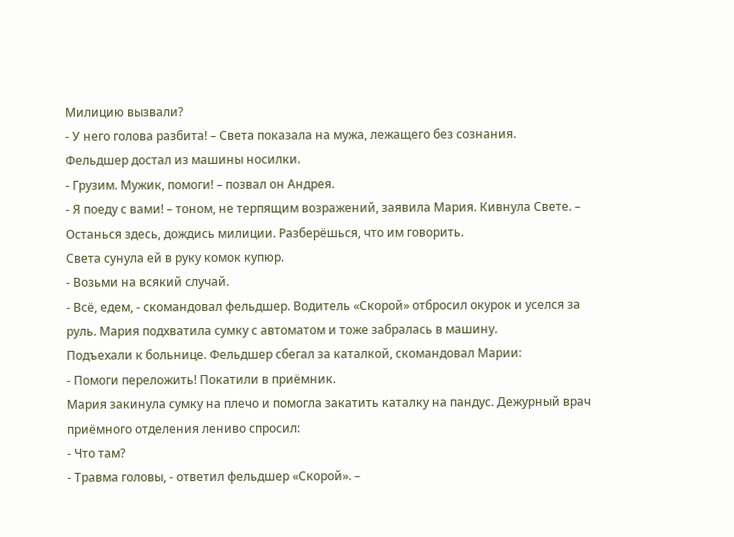Милицию вызвали?
- У него голова разбита! – Света показала на мужа, лежащего без сознания.
Фельдшер достал из машины носилки.
- Грузим. Мужик, помоги! – позвал он Андрея.
- Я поеду с вами! – тоном, не терпящим возражений, заявила Мария. Кивнула Свете. – Останься здесь, дождись милиции. Разберёшься, что им говорить.
Света сунула ей в руку комок купюр.
- Возьми на всякий случай.
- Всё, едем, - скомандовал фельдшер. Водитель «Скорой» отбросил окурок и уселся за руль. Мария подхватила сумку с автоматом и тоже забралась в машину.
Подъехали к больнице. Фельдшер сбегал за каталкой, скомандовал Марии:
- Помоги переложить! Покатили в приёмник.
Мария закинула сумку на плечо и помогла закатить каталку на пандус. Дежурный врач приёмного отделения лениво спросил:
- Что там?
- Травма головы, - ответил фельдшер «Скорой». –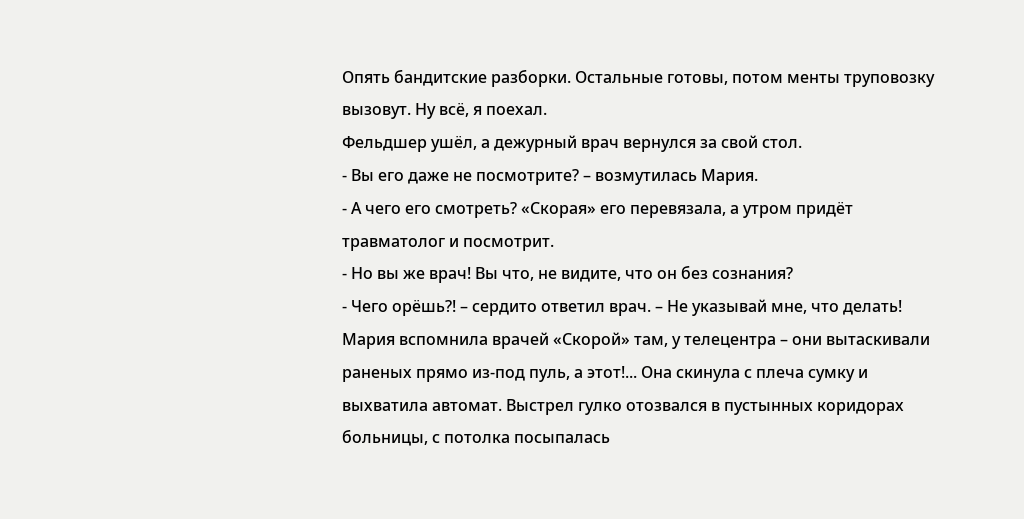Опять бандитские разборки. Остальные готовы, потом менты труповозку вызовут. Ну всё, я поехал.
Фельдшер ушёл, а дежурный врач вернулся за свой стол.
- Вы его даже не посмотрите? – возмутилась Мария.
- А чего его смотреть? «Скорая» его перевязала, а утром придёт травматолог и посмотрит.
- Но вы же врач! Вы что, не видите, что он без сознания?
- Чего орёшь?! – сердито ответил врач. – Не указывай мне, что делать!
Мария вспомнила врачей «Скорой» там, у телецентра – они вытаскивали раненых прямо из-под пуль, а этот!... Она скинула с плеча сумку и выхватила автомат. Выстрел гулко отозвался в пустынных коридорах больницы, с потолка посыпалась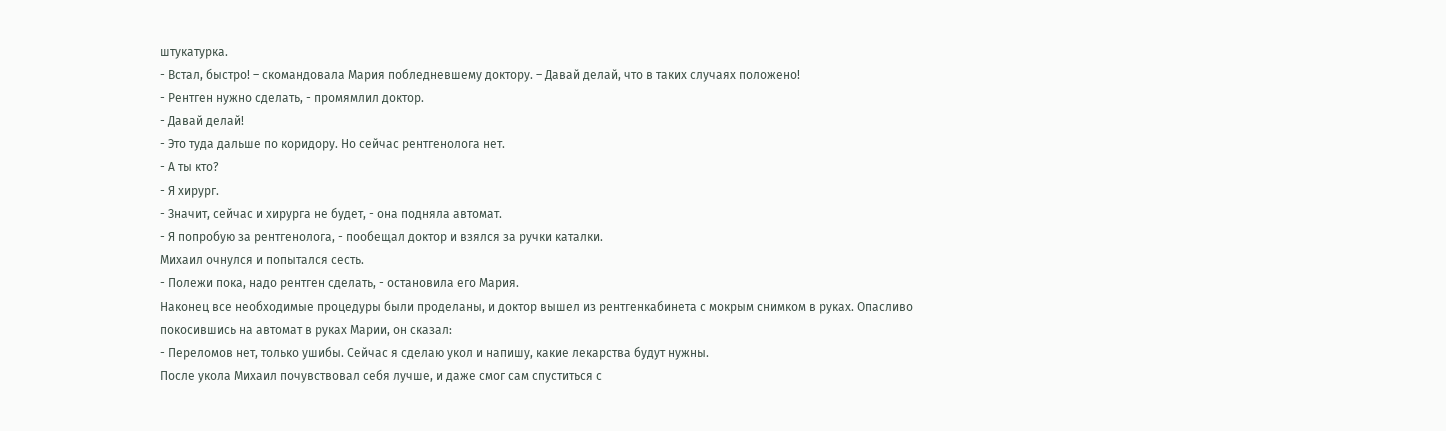штукатурка.
- Встал, быстро! – скомандовала Мария побледневшему доктору. – Давай делай, что в таких случаях положено!
- Рентген нужно сделать, - промямлил доктор.
- Давай делай!
- Это туда дальше по коридору. Но сейчас рентгенолога нет.
- А ты кто?
- Я хирург.
- Значит, сейчас и хирурга не будет, - она подняла автомат.
- Я попробую за рентгенолога, - пообещал доктор и взялся за ручки каталки.
Михаил очнулся и попытался сесть.
- Полежи пока, надо рентген сделать, - остановила его Мария.
Наконец все необходимые процедуры были проделаны, и доктор вышел из рентгенкабинета с мокрым снимком в руках. Опасливо покосившись на автомат в руках Марии, он сказал:
- Переломов нет, только ушибы. Сейчас я сделаю укол и напишу, какие лекарства будут нужны.
После укола Михаил почувствовал себя лучше, и даже смог сам спуститься с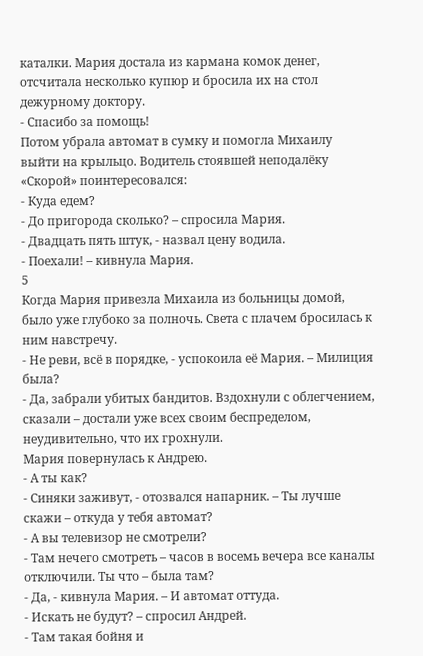каталки. Мария достала из кармана комок денег, отсчитала несколько купюр и бросила их на стол дежурному доктору.
- Спасибо за помощь!
Потом убрала автомат в сумку и помогла Михаилу выйти на крыльцо. Водитель стоявшей неподалёку «Скорой» поинтересовался:
- Куда едем?
- До пригорода сколько? – спросила Мария.
- Двадцать пять штук, - назвал цену водила.
- Поехали! – кивнула Мария.
5
Когда Мария привезла Михаила из больницы домой, было уже глубоко за полночь. Света с плачем бросилась к ним навстречу.
- Не реви, всё в порядке, - успокоила её Мария. – Милиция была?
- Да, забрали убитых бандитов. Вздохнули с облегчением, сказали – достали уже всех своим беспределом, неудивительно, что их грохнули.
Мария повернулась к Андрею.
- А ты как?
- Синяки заживут, - отозвался напарник. – Ты лучше скажи – откуда у тебя автомат?
- А вы телевизор не смотрели?
- Там нечего смотреть – часов в восемь вечера все каналы отключили. Ты что – была там?
- Да, - кивнула Мария. – И автомат оттуда.
- Искать не будут? – спросил Андрей.
- Там такая бойня и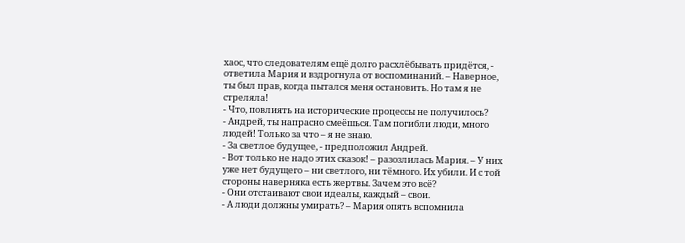хаос, что следователям ещё долго расхлёбывать придётся, - ответила Мария и вздрогнула от воспоминаний. – Наверное, ты был прав, когда пытался меня остановить. Но там я не стреляла!
- Что, повлиять на исторические процессы не получилось?
- Андрей, ты напрасно смеёшься. Там погибли люди, много людей! Только за что – я не знаю.
- За светлое будущее, - предположил Андрей.
- Вот только не надо этих сказок! – разозлилась Мария. – У них уже нет будущего – ни светлого, ни тёмного. Их убили. И с той стороны наверняка есть жертвы. Зачем это всё?
- Они отстаивают свои идеалы, каждый – свои.
- А люди должны умирать? – Мария опять вспомнила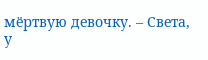мёртвую девочку. – Света, у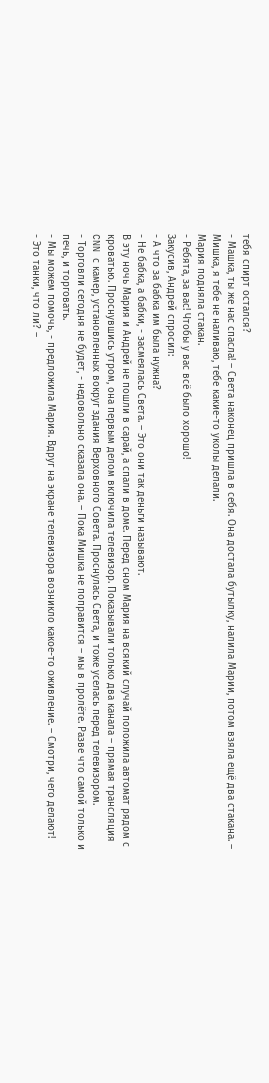тебя спирт остался?
- Машка, ты же нас спасла! – Света наконец пришла в себя. Она достала бутылку, налила Марии, потом взяла ещё два стакана. – Мишка, я тебе не наливаю, тебе какие-то уколы делали.
Мария подняла стакан.
- Ребята, за вас! Чтобы у вас всё было хорошо!
Закусив, Андрей спросил:
- А что за бабка им была нужна?
- Не бабка, а бабки, - засмеялась Света. – Это они так деньги называют.
В эту ночь Мария и Андрей не пошли в сарай, а спали в доме. Перед сном Мария на всякий случай положила автомат рядом с кроватью. Проснувшись утром, она первым делом включила телевизор. Показывали только два канала – прямая трансляция CNN с камер, установленных вокруг здания Верховного Совета. Проснулась Света, и тоже уселась перед телевизором.
- Торговли сегодня не будет, - недовольно сказала она. – Пока Мишка не поправится – мы в пролёте. Разве что самой только и печь, и торговать.
- Мы можем помочь, - предложила Мария. Вдруг на экране телевизора возникло какое-то оживление. – Смотри, чего делают!
- Это танки, что ли? –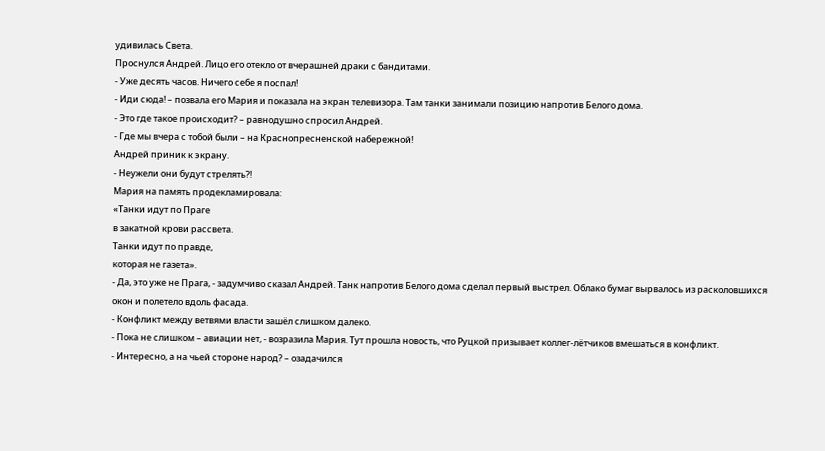удивилась Света.
Проснулся Андрей. Лицо его отекло от вчерашней драки с бандитами.
- Уже десять часов. Ничего себе я поспал!
- Иди сюда! – позвала его Мария и показала на экран телевизора. Там танки занимали позицию напротив Белого дома.
- Это где такое происходит? – равнодушно спросил Андрей.
- Где мы вчера с тобой были – на Краснопресненской набережной!
Андрей приник к экрану.
- Неужели они будут стрелять?!
Мария на память продекламировала:
«Танки идут по Праге
в закатной крови рассвета.
Танки идут по правде,
которая не газета».
- Да, это уже не Прага, - задумчиво сказал Андрей. Танк напротив Белого дома сделал первый выстрел. Облако бумаг вырвалось из расколовшихся окон и полетело вдоль фасада.
- Конфликт между ветвями власти зашёл слишком далеко.
- Пока не слишком – авиации нет, - возразила Мария. Тут прошла новость, что Руцкой призывает коллег-лётчиков вмешаться в конфликт.
- Интересно, а на чьей стороне народ? – озадачился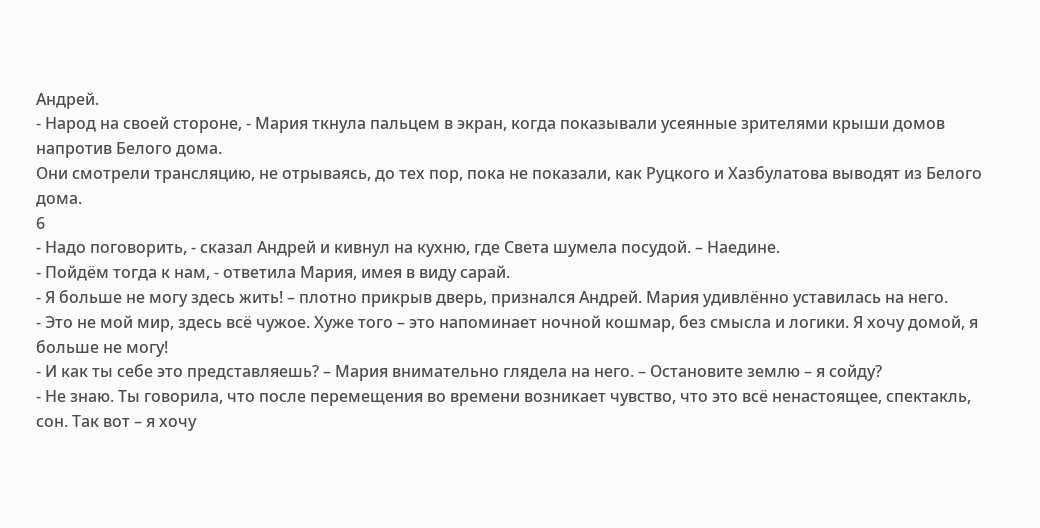Андрей.
- Народ на своей стороне, - Мария ткнула пальцем в экран, когда показывали усеянные зрителями крыши домов напротив Белого дома.
Они смотрели трансляцию, не отрываясь, до тех пор, пока не показали, как Руцкого и Хазбулатова выводят из Белого дома.
6
- Надо поговорить, - сказал Андрей и кивнул на кухню, где Света шумела посудой. – Наедине.
- Пойдём тогда к нам, - ответила Мария, имея в виду сарай.
- Я больше не могу здесь жить! – плотно прикрыв дверь, признался Андрей. Мария удивлённо уставилась на него.
- Это не мой мир, здесь всё чужое. Хуже того – это напоминает ночной кошмар, без смысла и логики. Я хочу домой, я больше не могу!
- И как ты себе это представляешь? – Мария внимательно глядела на него. – Остановите землю – я сойду?
- Не знаю. Ты говорила, что после перемещения во времени возникает чувство, что это всё ненастоящее, спектакль, сон. Так вот – я хочу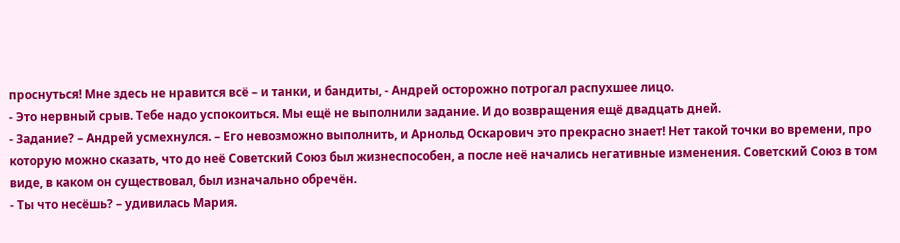проснуться! Мне здесь не нравится всё – и танки, и бандиты, - Андрей осторожно потрогал распухшее лицо.
- Это нервный срыв. Тебе надо успокоиться. Мы ещё не выполнили задание. И до возвращения ещё двадцать дней.
- Задание? – Андрей усмехнулся. – Его невозможно выполнить, и Арнольд Оскарович это прекрасно знает! Нет такой точки во времени, про которую можно сказать, что до неё Советский Союз был жизнеспособен, а после неё начались негативные изменения. Советский Союз в том виде, в каком он существовал, был изначально обречён.
- Ты что несёшь? – удивилась Мария.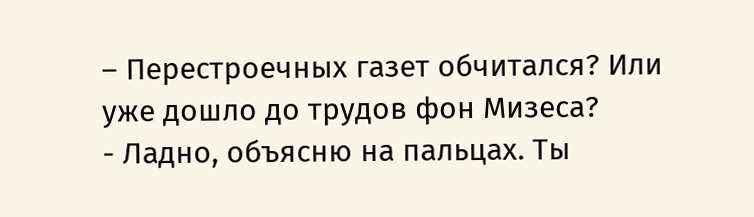– Перестроечных газет обчитался? Или уже дошло до трудов фон Мизеса?
- Ладно, объясню на пальцах. Ты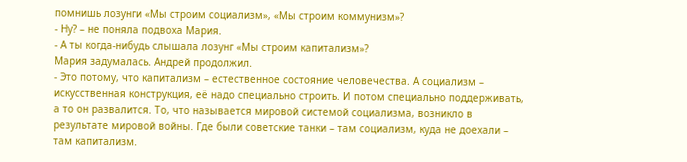помнишь лозунги «Мы строим социализм», «Мы строим коммунизм»?
- Ну? – не поняла подвоха Мария.
- А ты когда-нибудь слышала лозунг «Мы строим капитализм»?
Мария задумалась. Андрей продолжил.
- Это потому, что капитализм – естественное состояние человечества. А социализм – искусственная конструкция, её надо специально строить. И потом специально поддерживать, а то он развалится. То, что называется мировой системой социализма, возникло в результате мировой войны. Где были советские танки – там социализм, куда не доехали – там капитализм.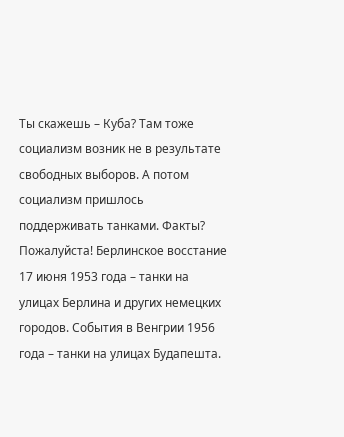Ты скажешь – Куба? Там тоже социализм возник не в результате свободных выборов. А потом социализм пришлось поддерживать танками. Факты? Пожалуйста! Берлинское восстание 17 июня 1953 года – танки на улицах Берлина и других немецких городов. События в Венгрии 1956 года – танки на улицах Будапешта.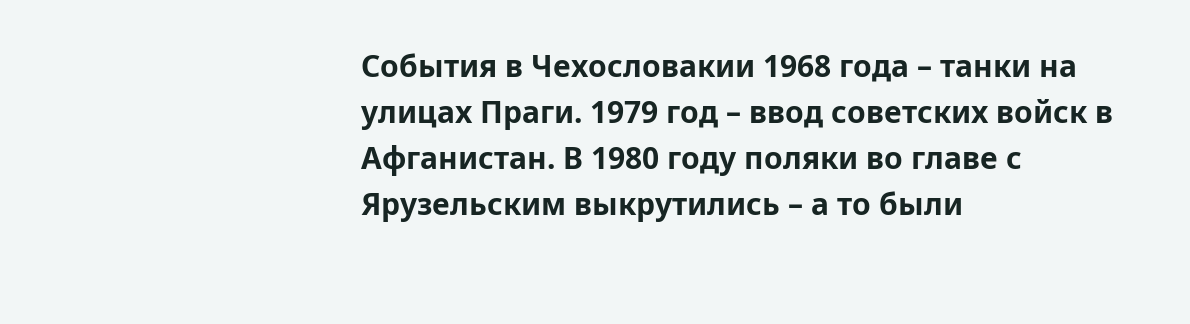События в Чехословакии 1968 года – танки на улицах Праги. 1979 год – ввод советских войск в Афганистан. В 1980 году поляки во главе с Ярузельским выкрутились – а то были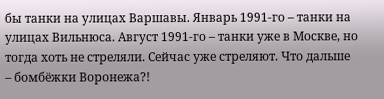бы танки на улицах Варшавы. Январь 1991-го – танки на улицах Вильнюса. Август 1991-го – танки уже в Москве, но тогда хоть не стреляли. Сейчас уже стреляют. Что дальше – бомбёжки Воронежа?!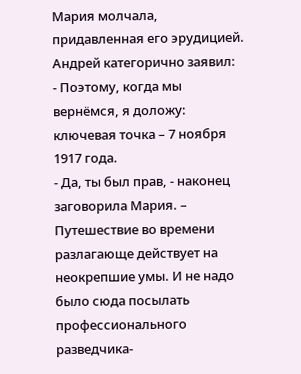Мария молчала, придавленная его эрудицией. Андрей категорично заявил:
- Поэтому, когда мы вернёмся, я доложу: ключевая точка – 7 ноября 1917 года.
- Да, ты был прав, - наконец заговорила Мария. – Путешествие во времени разлагающе действует на неокрепшие умы. И не надо было сюда посылать профессионального разведчика-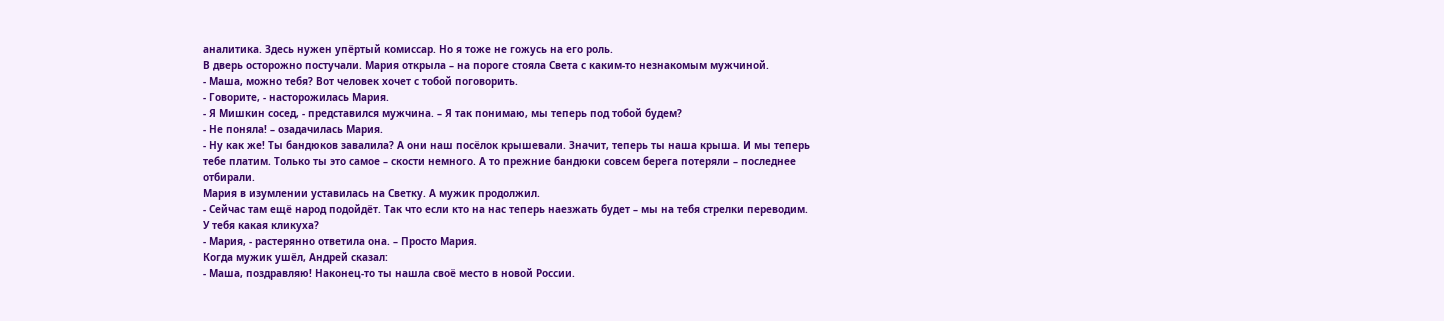аналитика. Здесь нужен упёртый комиссар. Но я тоже не гожусь на его роль.
В дверь осторожно постучали. Мария открыла – на пороге стояла Света с каким-то незнакомым мужчиной.
- Маша, можно тебя? Вот человек хочет с тобой поговорить.
- Говорите, - насторожилась Мария.
- Я Мишкин сосед, - представился мужчина. – Я так понимаю, мы теперь под тобой будем?
- Не поняла! – озадачилась Мария.
- Ну как же! Ты бандюков завалила? А они наш посёлок крышевали. Значит, теперь ты наша крыша. И мы теперь тебе платим. Только ты это самое – скости немного. А то прежние бандюки совсем берега потеряли – последнее отбирали.
Мария в изумлении уставилась на Светку. А мужик продолжил.
- Сейчас там ещё народ подойдёт. Так что если кто на нас теперь наезжать будет – мы на тебя стрелки переводим. У тебя какая кликуха?
- Мария, - растерянно ответила она. – Просто Мария.
Когда мужик ушёл, Андрей сказал:
- Маша, поздравляю! Наконец-то ты нашла своё место в новой России.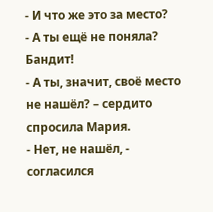- И что же это за место?
- А ты ещё не поняла? Бандит!
- А ты, значит, своё место не нашёл? – сердито спросила Мария.
- Нет, не нашёл, - согласился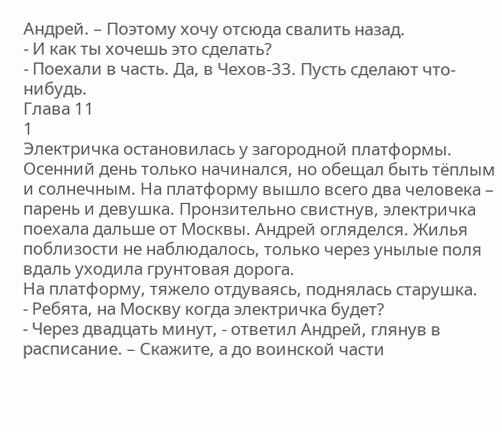Андрей. – Поэтому хочу отсюда свалить назад.
- И как ты хочешь это сделать?
- Поехали в часть. Да, в Чехов-33. Пусть сделают что-нибудь.
Глава 11
1
Электричка остановилась у загородной платформы. Осенний день только начинался, но обещал быть тёплым и солнечным. На платформу вышло всего два человека – парень и девушка. Пронзительно свистнув, электричка поехала дальше от Москвы. Андрей огляделся. Жилья поблизости не наблюдалось, только через унылые поля вдаль уходила грунтовая дорога.
На платформу, тяжело отдуваясь, поднялась старушка.
- Ребята, на Москву когда электричка будет?
- Через двадцать минут, - ответил Андрей, глянув в расписание. – Скажите, а до воинской части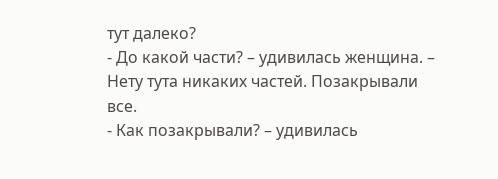тут далеко?
- До какой части? – удивилась женщина. – Нету тута никаких частей. Позакрывали все.
- Как позакрывали? – удивилась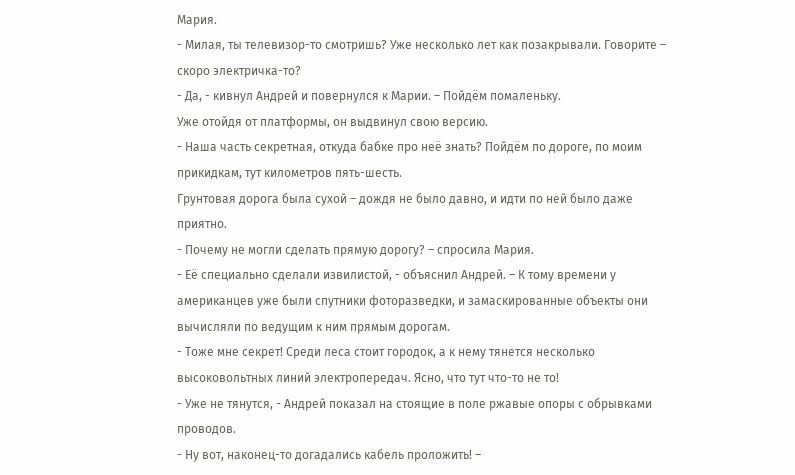Мария.
- Милая, ты телевизор-то смотришь? Уже несколько лет как позакрывали. Говорите – скоро электричка-то?
- Да, - кивнул Андрей и повернулся к Марии. – Пойдём помаленьку.
Уже отойдя от платформы, он выдвинул свою версию.
- Наша часть секретная, откуда бабке про неё знать? Пойдём по дороге, по моим прикидкам, тут километров пять-шесть.
Грунтовая дорога была сухой – дождя не было давно, и идти по ней было даже приятно.
- Почему не могли сделать прямую дорогу? – спросила Мария.
- Её специально сделали извилистой, - объяснил Андрей. – К тому времени у американцев уже были спутники фоторазведки, и замаскированные объекты они вычисляли по ведущим к ним прямым дорогам.
- Тоже мне секрет! Среди леса стоит городок, а к нему тянется несколько высоковольтных линий электропередач. Ясно, что тут что-то не то!
- Уже не тянутся, - Андрей показал на стоящие в поле ржавые опоры с обрывками проводов.
- Ну вот, наконец-то догадались кабель проложить! –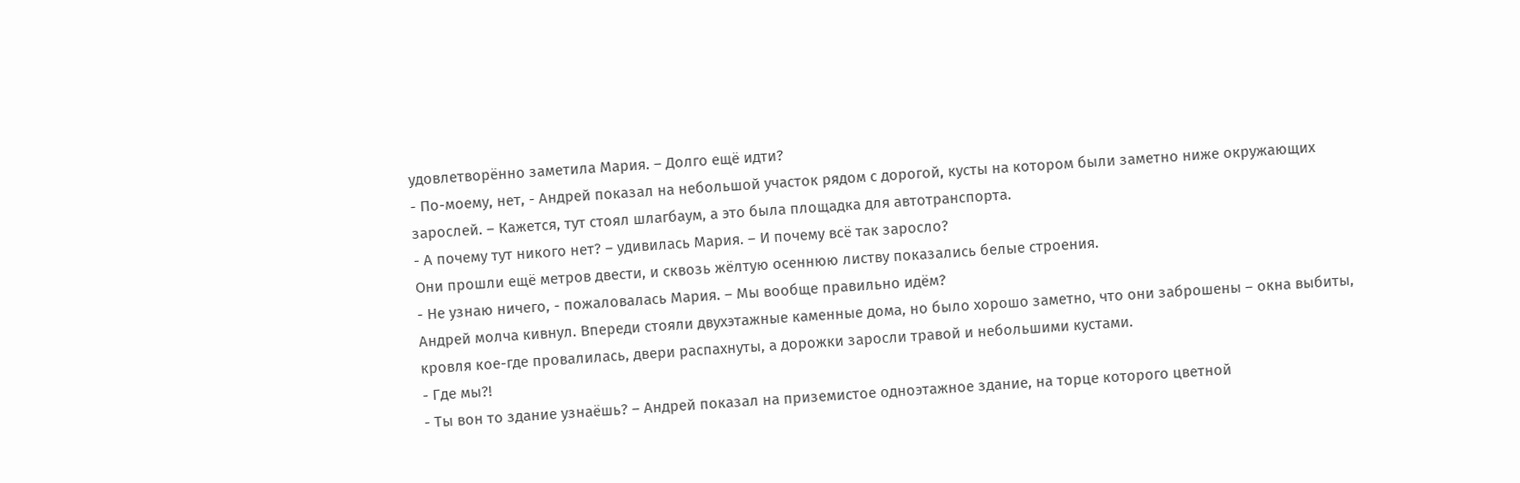удовлетворённо заметила Мария. – Долго ещё идти?
- По-моему, нет, - Андрей показал на небольшой участок рядом с дорогой, кусты на котором были заметно ниже окружающих зарослей. – Кажется, тут стоял шлагбаум, а это была площадка для автотранспорта.
- А почему тут никого нет? – удивилась Мария. – И почему всё так заросло?
Они прошли ещё метров двести, и сквозь жёлтую осеннюю листву показались белые строения.
- Не узнаю ничего, - пожаловалась Мария. – Мы вообще правильно идём?
Андрей молча кивнул. Впереди стояли двухэтажные каменные дома, но было хорошо заметно, что они заброшены – окна выбиты, кровля кое-где провалилась, двери распахнуты, а дорожки заросли травой и небольшими кустами.
- Где мы?!
- Ты вон то здание узнаёшь? – Андрей показал на приземистое одноэтажное здание, на торце которого цветной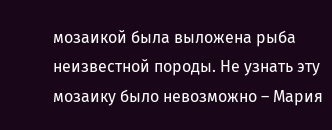мозаикой была выложена рыба неизвестной породы. Не узнать эту мозаику было невозможно – Мария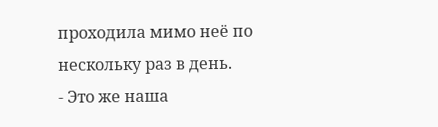проходила мимо неё по нескольку раз в день.
- Это же наша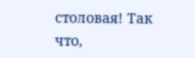столовая! Так что,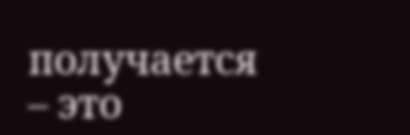получается – это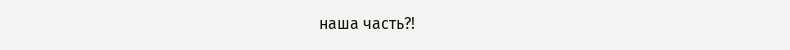наша часть?!